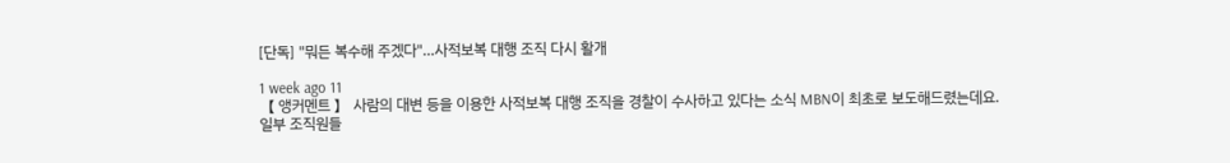[단독] "뭐든 복수해 주겠다"…사적보복 대행 조직 다시 활개

1 week ago 11
【 앵커멘트 】 사람의 대변 등을 이용한 사적보복 대행 조직을 경찰이 수사하고 있다는 소식 MBN이 최초로 보도해드렸는데요. 일부 조직원들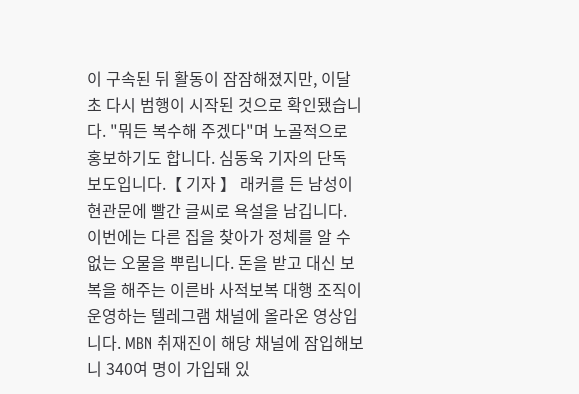이 구속된 뒤 활동이 잠잠해졌지만, 이달 초 다시 범행이 시작된 것으로 확인됐습니다. "뭐든 복수해 주겠다"며 노골적으로 홍보하기도 합니다. 심동욱 기자의 단독 보도입니다.【 기자 】 래커를 든 남성이 현관문에 빨간 글씨로 욕설을 남깁니다. 이번에는 다른 집을 찾아가 정체를 알 수 없는 오물을 뿌립니다. 돈을 받고 대신 보복을 해주는 이른바 사적보복 대행 조직이 운영하는 텔레그램 채널에 올라온 영상입니다. MBN 취재진이 해당 채널에 잠입해보니 340여 명이 가입돼 있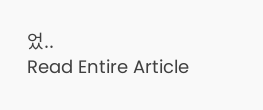었..
Read Entire Article